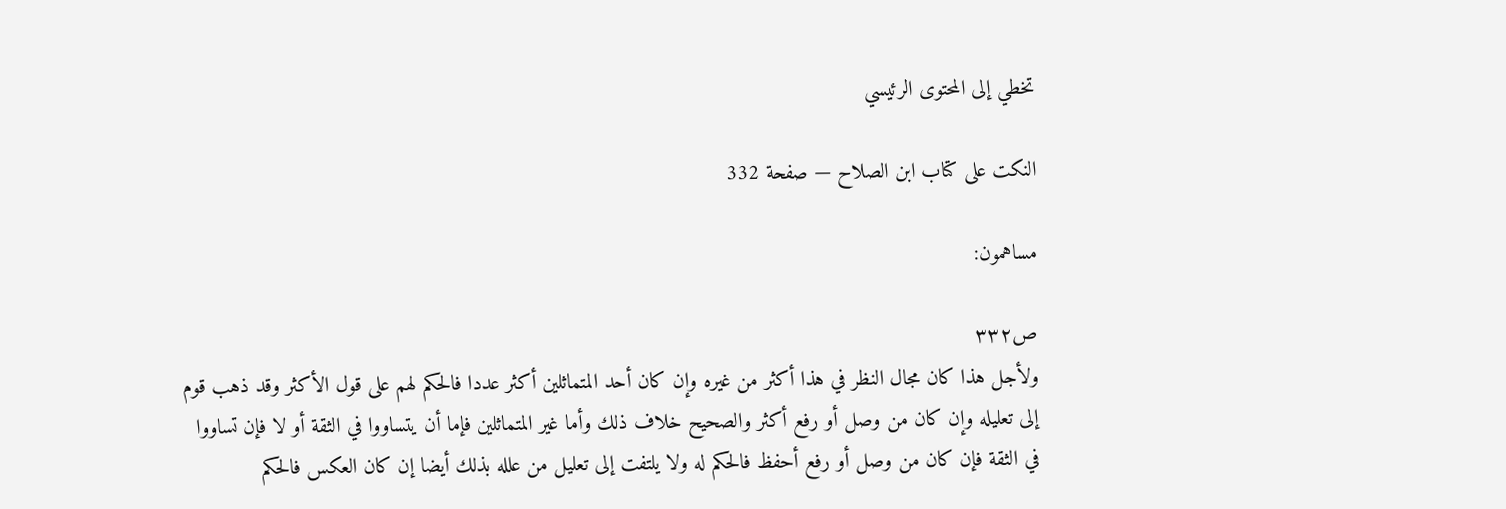تخطي إلى المحتوى الرئيسي

النكت على كتاب ابن الصلاح — صفحة 332

مساهمون:

ص٣٣٢
ولأجل هذا كان مجال النظر في هذا أكثر من غيره وإن كان أحد المتماثلين أكثر عددا فالحكم لهم على قول الأكثر وقد ذهب قوم إلى تعليله وإن كان من وصل أو رفع أكثر والصحيح خلاف ذلك وأما غير المتماثلين فإما أن يتساووا في الثقة أو لا فإن تساووا في الثقة فإن كان من وصل أو رفع أحفظ فالحكم له ولا يلتفت إلى تعليل من علله بذلك أيضا إن كان العكس فالحكم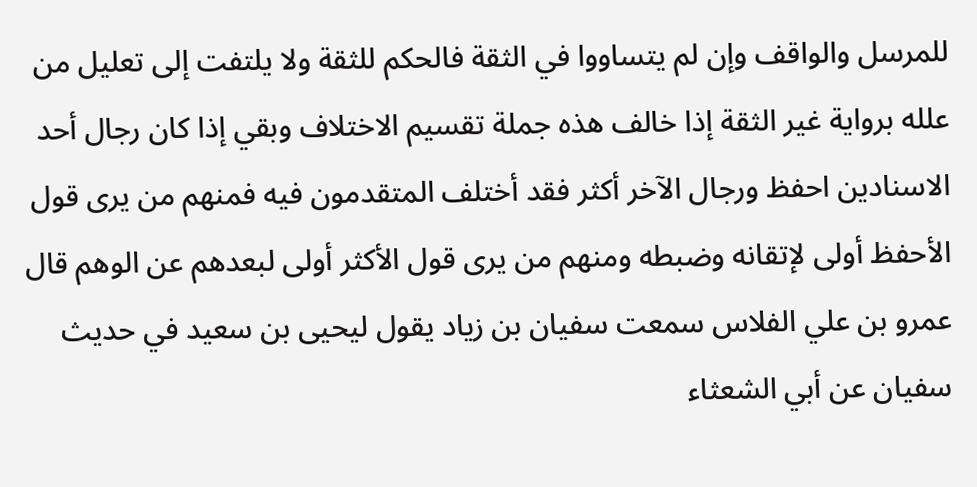للمرسل والواقف وإن لم يتساووا في الثقة فالحكم للثقة ولا يلتفت إلى تعليل من علله برواية غير الثقة إذا خالف هذه جملة تقسيم الاختلاف وبقي إذا كان رجال أحد الاسنادين احفظ ورجال الآخر أكثر فقد أختلف المتقدمون فيه فمنهم من يرى قول الأحفظ أولى لإتقانه وضبطه ومنهم من يرى قول الأكثر أولى لبعدهم عن الوهم قال عمرو بن علي الفلاس سمعت سفيان بن زياد يقول ليحيى بن سعيد في حديث سفيان عن أبي الشعثاء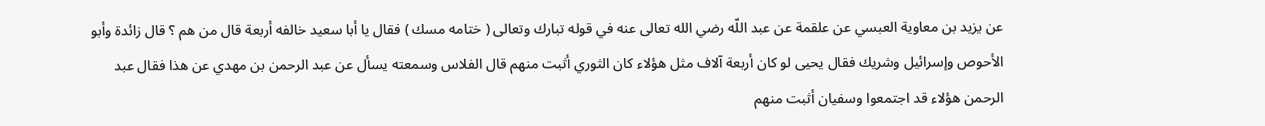عن يزيد بن معاوية العبسي عن علقمة عن عبد اللّه رضي الله تعالى عنه في قوله تبارك وتعالى ( ختامه مسك ) فقال يا أبا سعيد خالفه أربعة قال من هم ؟ قال زائدة وأبو الأحوص وإسرائيل وشريك فقال يحيى لو كان أربعة آلاف مثل هؤلاء كان الثوري أثبت منهم قال الفلاس وسمعته يسأل عن عبد الرحمن بن مهدي عن هذا فقال عبد الرحمن هؤلاء قد اجتمعوا وسفيان أثبت منهم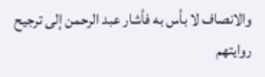والانصاف لا بأس به فأشار عبد الرحمن إلى ترجيح روايتهم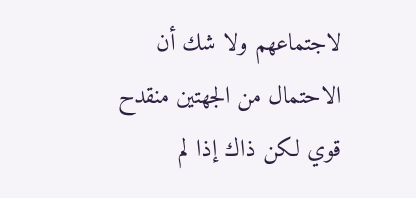لاجتماعهم ولا شك أن الاحتمال من الجهتين منقدح قوي لكن ذاك إذا لم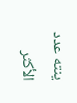ينته عدد الأكثر